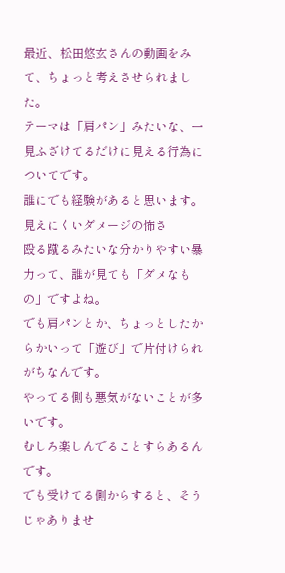最近、松田悠玄さんの動画をみて、ちょっと考えさせられました。
テーマは「肩パン」みたいな、一見ふざけてるだけに見える行為についてです。
誰にでも経験があると思います。
見えにくいダメージの怖さ
殴る蹴るみたいな分かりやすい暴力って、誰が見ても「ダメなもの」ですよね。
でも肩パンとか、ちょっとしたからかいって「遊び」で片付けられがちなんです。
やってる側も悪気がないことが多いです。
むしろ楽しんでることすらあるんです。
でも受けてる側からすると、そうじゃありませ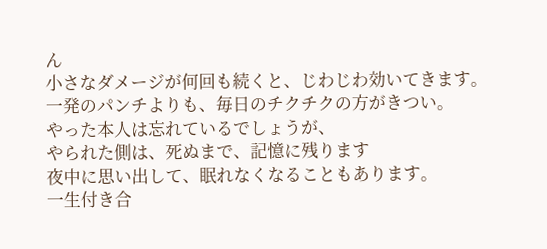ん
小さなダメージが何回も続くと、じわじわ効いてきます。
一発のパンチよりも、毎日のチクチクの方がきつい。
やった本人は忘れているでしょうが、
やられた側は、死ぬまで、記憶に残ります
夜中に思い出して、眠れなくなることもあります。
一生付き合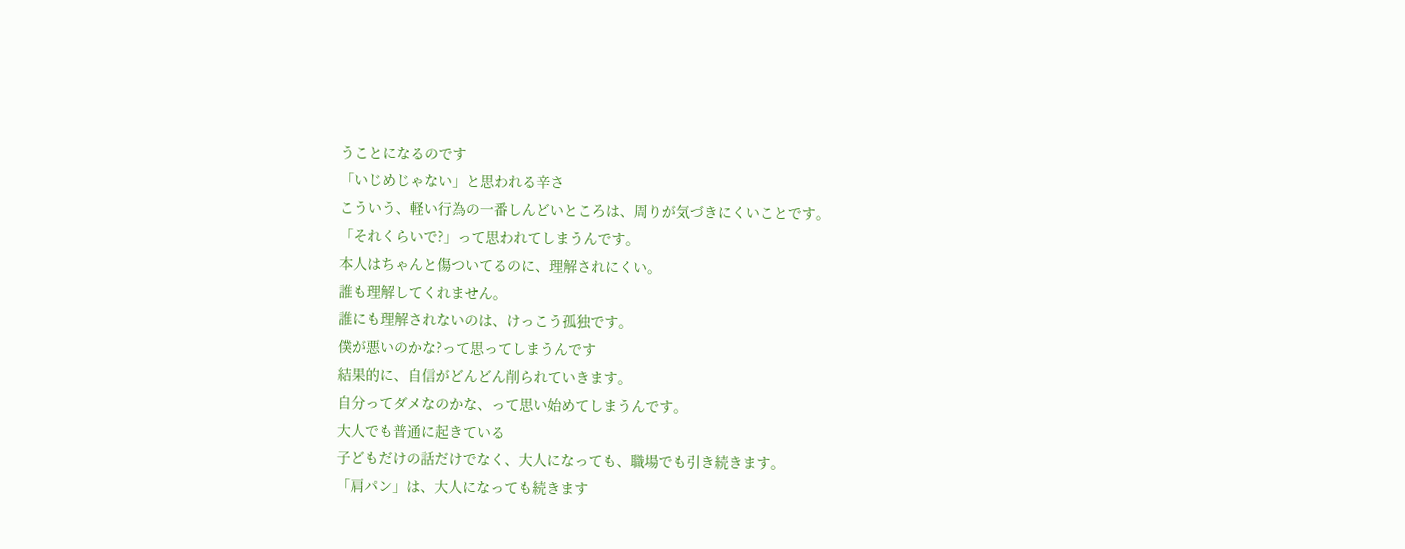うことになるのです
「いじめじゃない」と思われる辛さ
こういう、軽い行為の一番しんどいところは、周りが気づきにくいことです。
「それくらいで?」って思われてしまうんです。
本人はちゃんと傷ついてるのに、理解されにくい。
誰も理解してくれません。
誰にも理解されないのは、けっこう孤独です。
僕が悪いのかな?って思ってしまうんです
結果的に、自信がどんどん削られていきます。
自分ってダメなのかな、って思い始めてしまうんです。
大人でも普通に起きている
子どもだけの話だけでなく、大人になっても、職場でも引き続きます。
「肩パン」は、大人になっても続きます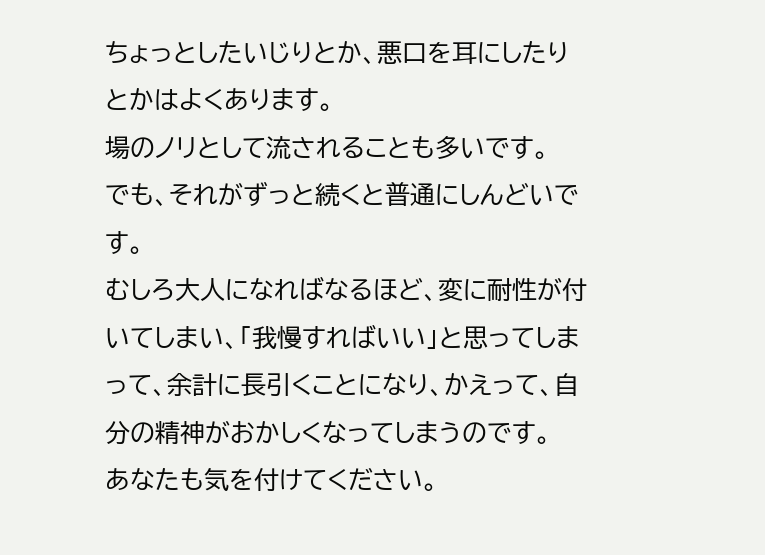ちょっとしたいじりとか、悪口を耳にしたりとかはよくあります。
場のノリとして流されることも多いです。
でも、それがずっと続くと普通にしんどいです。
むしろ大人になればなるほど、変に耐性が付いてしまい、「我慢すればいい」と思ってしまって、余計に長引くことになり、かえって、自分の精神がおかしくなってしまうのです。
あなたも気を付けてください。